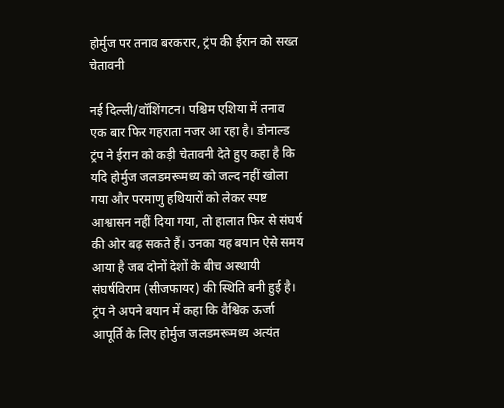होर्मुज पर तनाव बरकरार, ट्रंप की ईरान को सख्त चेतावनी

नई दिल्ली/वॉशिंगटन। पश्चिम एशिया में तनाव एक बार फिर गहराता नजर आ रहा है। डोनाल्ड ट्रंप ने ईरान को कड़ी चेतावनी देते हुए कहा है कि यदि होर्मुज जलडमरूमध्य को जल्द नहीं खोला गया और परमाणु हथियारों को लेकर स्पष्ट आश्वासन नहीं दिया गया, तो हालात फिर से संघर्ष की ओर बढ़ सकते हैं। उनका यह बयान ऐसे समय आया है जब दोनों देशों के बीच अस्थायी संघर्षविराम (सीजफायर) की स्थिति बनी हुई है।
ट्रंप ने अपने बयान में कहा कि वैश्विक ऊर्जा आपूर्ति के लिए होर्मुज जलडमरूमध्य अत्यंत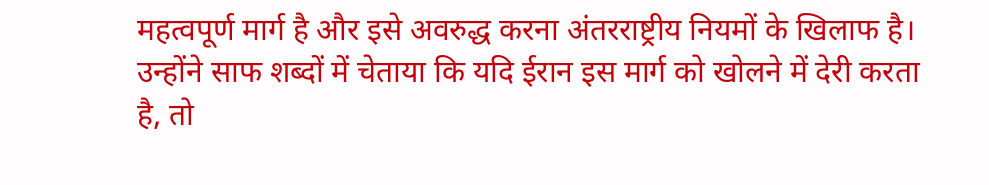महत्वपूर्ण मार्ग है और इसे अवरुद्ध करना अंतरराष्ट्रीय नियमों के खिलाफ है। उन्होंने साफ शब्दों में चेताया कि यदि ईरान इस मार्ग को खोलने में देरी करता है, तो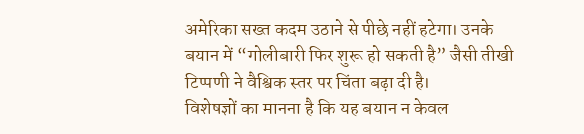अमेरिका सख्त कदम उठाने से पीछे नहीं हटेगा। उनके बयान में “गोलीबारी फिर शुरू हो सकती है” जैसी तीखी टिप्पणी ने वैश्विक स्तर पर चिंता बढ़ा दी है।
विशेषज्ञों का मानना है कि यह बयान न केवल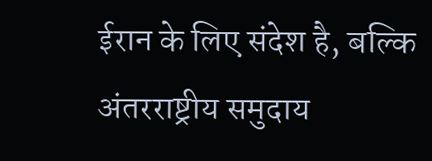ईरान के लिए संदेश है, बल्कि अंतरराष्ट्रीय समुदाय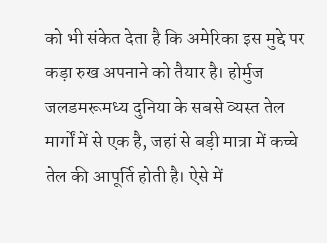को भी संकेत देता है कि अमेरिका इस मुद्दे पर कड़ा रुख अपनाने को तैयार है। होर्मुज जलडमरूमध्य दुनिया के सबसे व्यस्त तेल मार्गों में से एक है, जहां से बड़ी मात्रा में कच्चे तेल की आपूर्ति होती है। ऐसे में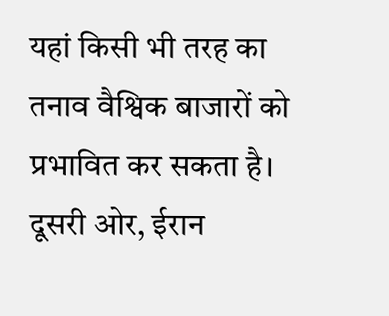यहां किसी भी तरह का तनाव वैश्विक बाजारों को प्रभावित कर सकता है।
दूसरी ओर, ईरान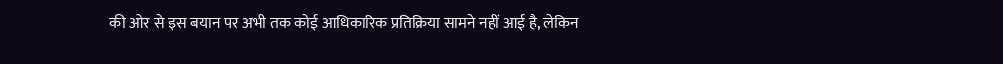की ओर से इस बयान पर अभी तक कोई आधिकारिक प्रतिक्रिया सामने नहीं आई है, लेकिन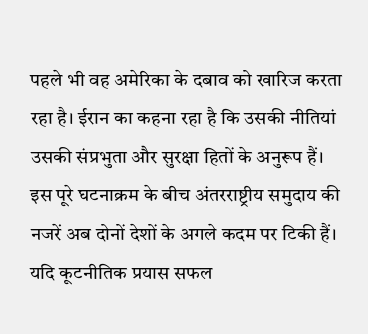पहले भी वह अमेरिका के दबाव को खारिज करता रहा है। ईरान का कहना रहा है कि उसकी नीतियां उसकी संप्रभुता और सुरक्षा हितों के अनुरूप हैं।
इस पूरे घटनाक्रम के बीच अंतरराष्ट्रीय समुदाय की नजरें अब दोनों देशों के अगले कदम पर टिकी हैं। यदि कूटनीतिक प्रयास सफल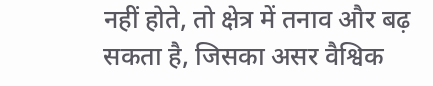नहीं होते, तो क्षेत्र में तनाव और बढ़ सकता है, जिसका असर वैश्विक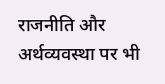राजनीति और अर्थव्यवस्था पर भी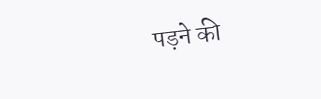पड़ने की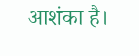आशंका है।